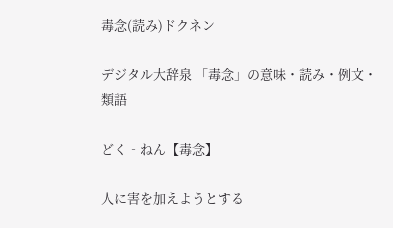毒念(読み)ドクネン

デジタル大辞泉 「毒念」の意味・読み・例文・類語

どく‐ねん【毒念】

人に害を加えようとする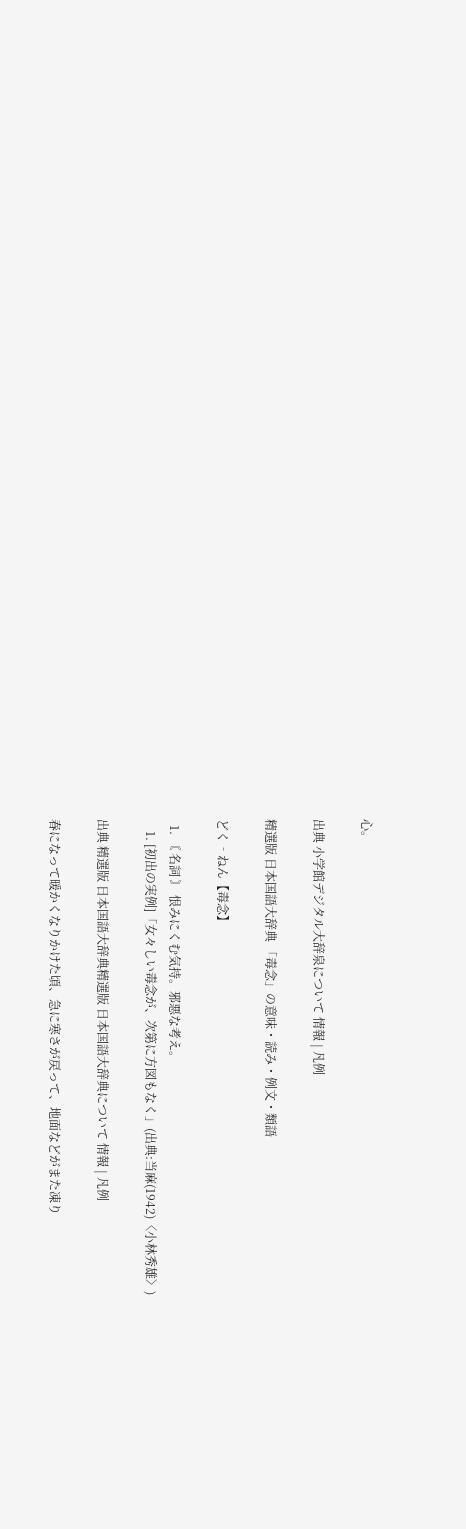心。

出典 小学館デジタル大辞泉について 情報 | 凡例

精選版 日本国語大辞典 「毒念」の意味・読み・例文・類語

どく‐ねん【毒念】

  1. 〘 名詞 〙 恨みにくむ気持。邪悪な考え。
    1. [初出の実例]「女々しい毒念が、次第に方図もなく」(出典:当麻(1942)〈小林秀雄〉)

出典 精選版 日本国語大辞典精選版 日本国語大辞典について 情報 | 凡例

春になって暖かくなりかけた頃、急に寒さが戻って、地面などがまた凍り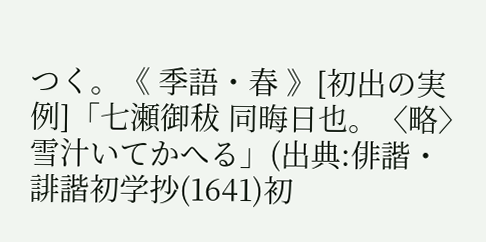つく。《 季語・春 》[初出の実例]「七瀬御秡 同晦日也。〈略〉雪汁いてかへる」(出典:俳諧・誹諧初学抄(1641)初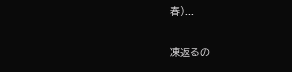春)...

凍返るの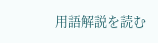用語解説を読む